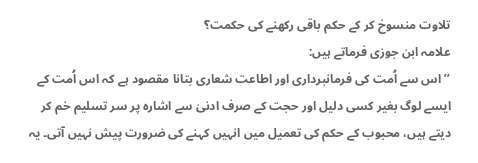تلاوت منسوخ کر کے حکم باقی رکھنے کی حکمت؟
علامہ ابن جوزی فرماتے ہیں:
’’اس سے اُمت کی فرمانبرداری اور اطاعت شعاری بتانا مقصود ہے کہ اس اُمت کے ایسے لوگ بغیر کسی دلیل اور حجت کے صرف ادنیٰ سے اشارہ پر سر تسلیم خم کر دیتے ہیں، محبوب کے حکم کی تعمیل میں انہیں کہنے کی ضرورت پیش نہیں آتی۔ یہ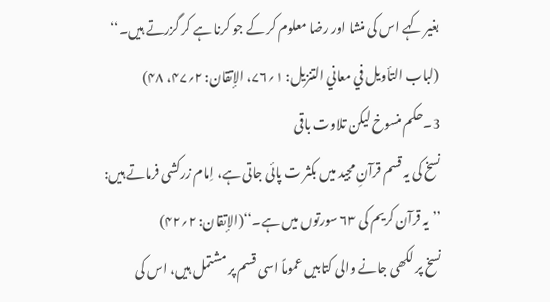بغیر کہے اس کی منشا اور رضا معلوم کر کے جو کرنا ہے کر گزرتے ہیں۔‘‘ (لباب التأویل في معاني التنزیل: ۱؍۷۶، الإتقان: ۲؍۴۷، ۴۸)
3۔حکم منسوخ لیکن تلاوت باقی
نسخ کی یہ قسم قرآنِ مجید میں بکثر ت پائی جاتی ہے، اِمام زرکشی فرماتے ہیں:
’’یہ قرآن کریم کی ۶۳ سورتوں میں ہے۔‘‘(الإتقان: ۲؍۴۲)
نسخ پر لکھی جانے والی کتابیں عموماً اسی قسم پر مشتمل ہیں، اس کی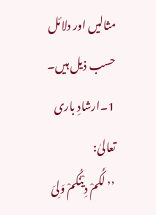مثالیں اور دلائل حسب ذیل ہیں۔
1۔ارشادِ باری تعالیٰ:
’’ لَکُمْ دِیْنُکُمْ وَلِیَ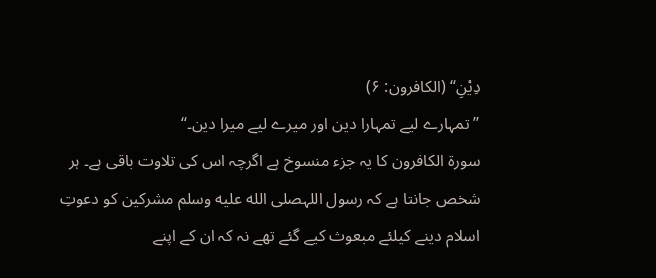دِیْنِ‘‘ (الکافرون: ۶)
’’تمہارے لیے تمہارا دین اور میرے لیے میرا دین۔‘‘
سورۃ الکافرون کا یہ جزء منسوخ ہے اگرچہ اس کی تلاوت باقی ہے۔ ہر شخص جانتا ہے کہ رسول اللہصلى الله عليه وسلم مشرکین کو دعوتِ اسلام دینے کیلئے مبعوث کیے گئے تھے نہ کہ ان کے اپنے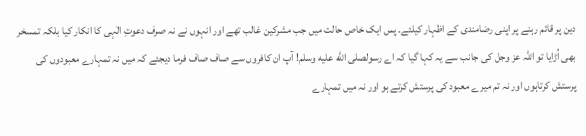دین پر قائم رہنے پر اپنی رضامندی کے اظہار کیلئے۔ پس ایک خاص حالت میں جب مشرکین غالب تھے اور انہوں نے نہ صرف دعوتِ الٰہی کا انکار کیا بلکہ تمسخر بھی اُڑایا تو اللہ عز وجل کی جانب سے یہ کہا گیا کہ اے رسولصلى الله عليه وسلم! آپ ان کافروں سے صاف صاف فرما دیجئے کہ میں نہ تمہارے معبودوں کی پرستش کرتاہوں اور نہ تم میرے معبود کی پرستش کرتے ہو اور نہ میں تمہارے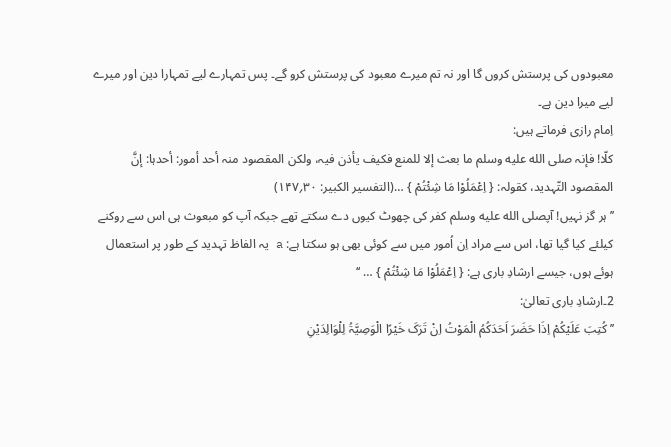معبودوں کی پرستش کروں گا اور نہ تم میرے معبود کی پرستش کرو گے۔ پس تمہارے لیے تمہارا دین اور میرے لیے میرا دین ہے۔
اِمام رازی فرماتے ہیں:
کلّا! فإنہ صلى الله عليه وسلم ما بعث إلا للمنع فکیف یأذن فیہ، ولکن المقصود منہ أحد أمور: أحدہا: إنَّ المقصود التّہدید، کقولہ: { اِعْمَلُوْا مَا شِئْتُمْ } …(التفسیر الکبیر: ۳۰؍۱۴۷)
’’ہر گز نہیں! آپصلى الله عليه وسلم کفر کی چھوٹ کیوں دے سکتے تھے جبکہ آپ کو مبعوث ہی اس سے روکنے کیلئے کیا گیا تھا، اس سے مراد اِن اُمور میں سے کوئی بھی ہو سکتا ہے: a یہ الفاظ تہدید کے طور پر استعمال ہوئے ہوں، جیسے ارشادِ باری ہے: { اِعْمَلُوْا مَا شِئْتُمْ } … ‘‘
2۔ارشادِ باری تعالیٰ:
’’ کُتِبَ عَلَیْکُمْ اِذَا حَضَرَ اَحَدَکُمُ الْمَوْتُ اِنْ تَرَکَ خَیْرًا الْوَصِیَّۃُ لِلْوَالِدَیْنِ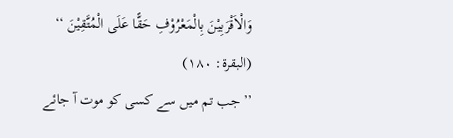وَالْاَقْرَبِیْنَ بِالْمَعْرُوْفِ حَقًّا عَلَی الْمُتَّقِیْنَ ‘‘ (البقرۃ: ۱۸۰)
’’جب تم میں سے کسی کو موت آ جائے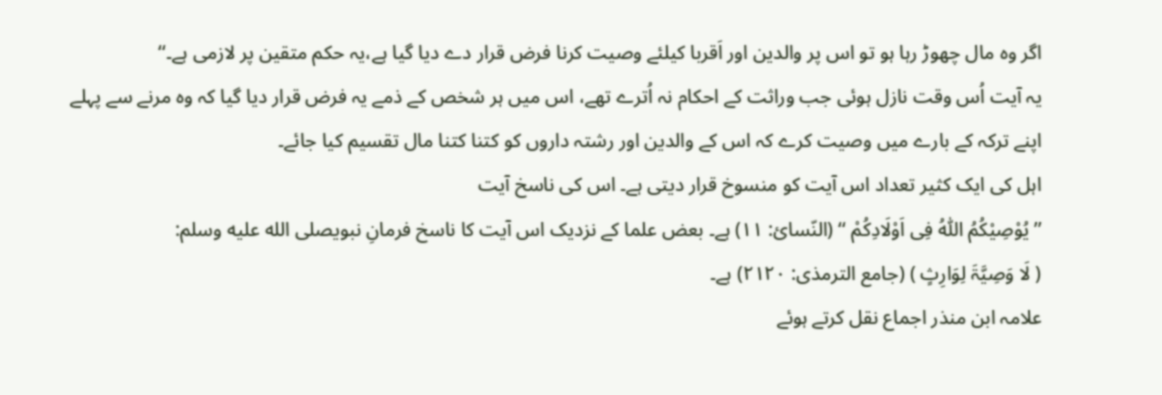اگر وہ مال چھوڑ رہا ہو تو اس پر والدین اور اَقربا کیلئے وصیت کرنا فرض قرار دے دیا گیا ہے،یہ حکم متقین پر لازمی ہے۔‘‘
یہ آیت اُس وقت نازل ہوئی جب وراثت کے احکام نہ اُترے تھے، اس میں ہر شخص کے ذمے یہ فرض قرار دیا گیا کہ وہ مرنے سے پہلے اپنے ترکہ کے بارے میں وصیت کرے کہ اس کے والدین اور رشتہ داروں کو کتنا کتنا مال تقسیم کیا جائے۔
اہل کی ایک کثیر تعداد اس آیت کو منسوخ قرار دیتی ہے۔ اس کی ناسخ آیت
’’ یُوْصِیْکُمُ اللّٰہُ فِی اَوْلَادِکُمْ ‘‘ (النّسائ: ۱۱) ہے۔ بعض علما کے نزدیک اس آیت کا ناسخ فرمانِ نبویصلى الله عليه وسلم:
( لَا وَصِیَّۃَ لِوَارِثٍ ) (جامع الترمذی: ۲۱۲۰) ہے۔
علامہ ابن منذر اجماع نقل کرتے ہوئے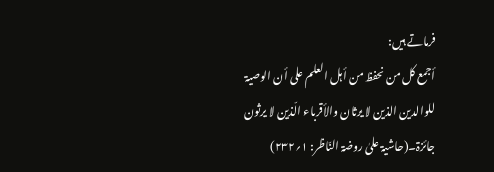فرماتے ہیں:
أجمع کل من نحفظ من أہل العلم علی أن الوصیۃ للوالدین الذین لا یرثان والأقرباء الّذین لا یرثون جائزۃ۔(حاشیۃ علیٰ روضۃ النّاظر: ۱؍۲۳۲)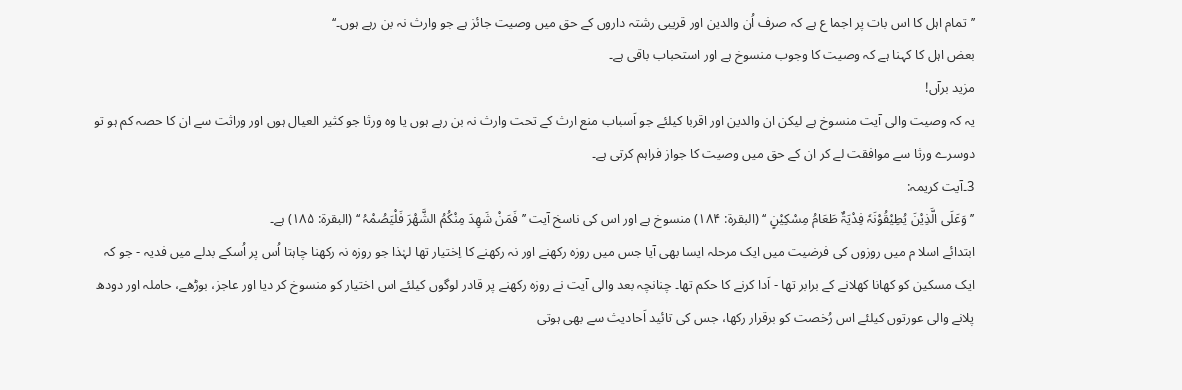’’تمام اہل کا اس بات پر اجما ع ہے کہ صرف اُن والدین اور قریبی رشتہ داروں کے حق میں وصیت جائز ہے جو وارث نہ بن رہے ہوں۔‘‘
بعض اہل کا کہنا ہے کہ وصیت کا وجوب منسوخ ہے اور استحباب باقی ہے۔
مزید برآں!
یہ کہ وصیت والی آیت منسوخ ہے لیکن ان والدین اور اقربا کیلئے جو اَسباب منع ارث کے تحت وارث نہ بن رہے ہوں یا وہ ورثا جو کثیر العیال ہوں اور وراثت سے ان کا حصہ کم ہو تو دوسرے ورثا سے موافقت لے کر ان کے حق میں وصیت کا جواز فراہم کرتی ہے۔
3۔آیت کریمہ:
’’ وَعَلَی الَّذِیْنَ یُطِیْقُوْنَہٗ فِدْیَۃٌ طَعَامُ مِسْکِیْنٍ ‘‘ (البقرۃ: ۱۸۴) منسوخ ہے اور اس کی ناسخ آیت ’’ فَمَنْ شَھِدَ مِنْکُمُ الشَّھْرَ فَلْیَصُمْہُ ‘‘ (البقرۃ: ۱۸۵) ہے۔
ابتدائے اسلا م میں روزوں کی فرضیت میں ایک مرحلہ ایسا بھی آیا جس میں روزہ رکھنے اور نہ رکھنے کا اِختیار تھا لہٰذا جو روزہ نہ رکھنا چاہتا اُس پر اُسکے بدلے میں فدیہ - جو کہ ایک مسکین کو کھانا کھلانے کے برابر تھا - اَدا کرنے کا حکم تھا۔ چنانچہ بعد والی آیت نے روزہ رکھنے پر قادر لوگوں کیلئے اس اختیار کو منسوخ کر دیا اور عاجز، بوڑھے، حاملہ اور دودھ پلانے والی عورتوں کیلئے اس رُخصت کو برقرار رکھا، جس کی تائید اَحادیث سے بھی ہوتی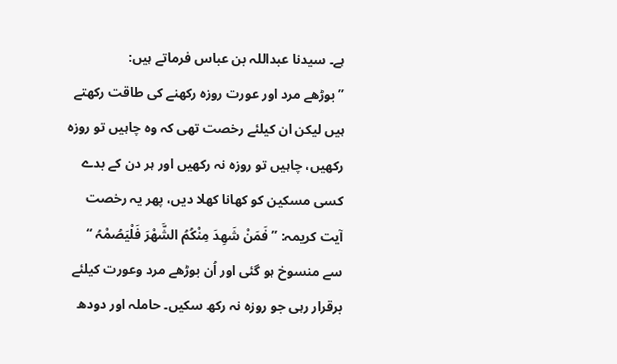ہے۔ سیدنا عبداللہ بن عباس فرماتے ہیں:
’’بوڑھے مرد اور عورت روزہ رکھنے کی طاقت رکھتے ہیں لیکن ان کیلئے رخصت تھی کہ وہ چاہیں تو روزہ رکھیں، چاہیں تو روزہ نہ رکھیں اور ہر دن کے بدے کسی مسکین کو کھانا کھلا دیں، پھر یہ رخصت آیت کریمہ: ’’ فَمَنْ شَھِدَ مِنْکُمُ الشَّھْرَ فَلْیَصُمْہُ ‘‘ سے منسوخ ہو گئی اور اُن بوڑھے مرد وعورت کیلئے برقرار رہی جو روزہ نہ رکھ سکیں۔ حاملہ اور دودھ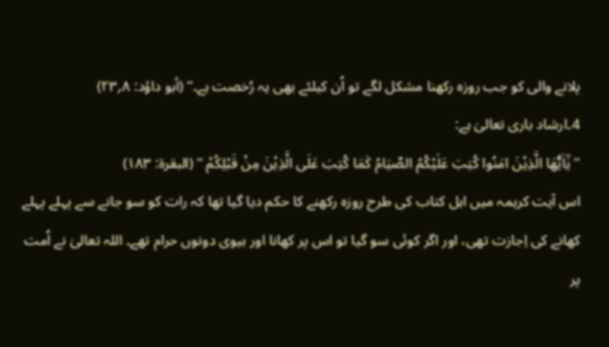پلانے والی کو جب روزہ رکھنا مشکل لگے تو اُن کیلئے بھی یہ رُخصت ہے۔‘‘ (أبو داؤد: ۸؍۲۳)
4۔ارشاد باری تعالیٰ ہے:
’’ یٰٓاَیُّھَا الَّذِیْنَ امَنُوا کُتِبَ عَلَیْکُمُ الصِّیَامُ کَمَا کُتِبَ عَلَی الَّذِیْنَ مِنْ قَبْلِکُمْ ‘‘ (البقرۃ: ۱۸۳)
اس آیت کریمہ میں اہل کتاب کی طرح روزہ رکھنے کا حکم دیا گیا تھا کہ رات کو سو جانے سے پہلے پہلے کھانے کی اِجازت تھی، اور اگر کوئی سو گیا تو اس پر کھانا اور بیوی دونوں حرام تھے۔ اللہ تعالیٰ نے اُمت پر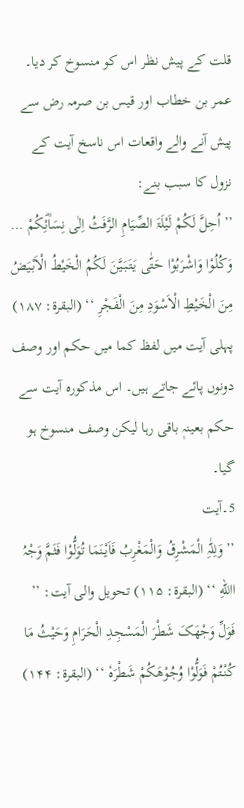قلت کے پیش نظر اس کو منسوخ کر دیا۔
عمر بن خطاب اور قیس بن صرمہ رض سے پیش آنے والے واقعات اس ناسخ آیت کے نزول کا سبب بنے:
’’ اُحِلَّ لَکُمْ لَیْلَۃَ الصِّیَامِ الرَّفَثُ اِلٰی نِسَاؓئِکُمْ … وَکُلُوْا وَاشْرَبُوْا حَتّٰی یَتَبَیَّنَ لَکُمُ الْخَیْطُ الْاَبْیَضُ مِنَ الْخَیْطِ الْاَسْوَدِ مِنَ الْفَجْرِ ‘‘ (البقرۃ: ۱۸۷)
پہلی آیت میں لفظ کما میں حکم اور وصف دونوں پائے جاتے ہیں۔ اس مذکورہ آیت سے حکم بعینہٖ باقی رہا لیکن وصف منسوخ ہو گیا۔
5۔آیت
’’ وَلِلّٰہِ الْمَشْرِقُ وَالْمَغْرِبُ فَاَیْنَمَا تُوَلُّوْا فَثَمَّ وَجْہُ االلهِ ‘‘ (البقرۃ: ۱۱۵) تحویل والی آیت: ’’ فَوَلِّ وَجْھَکَ شَطْرَ الْمَسْجِدِ الْحَرَامِ وَحَیْثُ مَا کُنْتُمْ فَوَلُّوْا وُجُوْھَکُمْ شَطْرَہٗ ‘‘ (البقرۃ: ۱۴۴)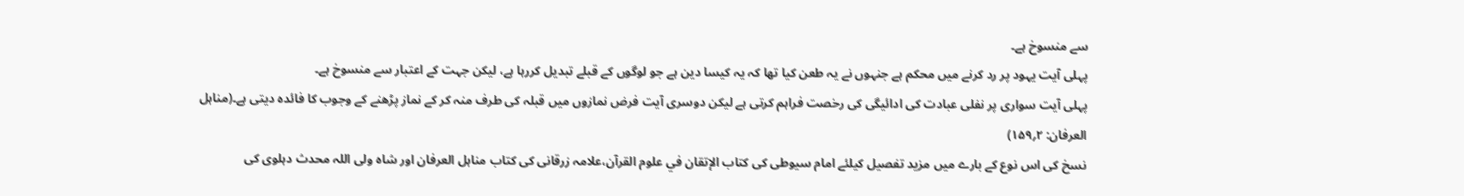سے منسوخ ہے۔
پہلی آیت یہود پر رد کرنے میں محکم ہے جنہوں نے یہ طعن کیا تھا کہ یہ کیسا دین ہے جو لوگوں کے قبلے تبدیل کررہا ہے، لیکن جہت کے اعتبار سے منسوخ ہے۔
پہلی آیت سواری پر نفلی عبادت کی ادائیگی کی رخصت فراہم کرتی ہے لیکن دوسری آیت فرض نمازوں میں قبلہ کی طرف منہ کر کے نماز پڑھنے کے وجوب کا فائدہ دیتی ہے۔(مناہل العرفان: ۲؍۱۵۹)
نسخ کی اس نوع کے بارے میں مزید تفصیل کیلئے امام سیوطی کی کتاب الإتقان في علوم القرآن،علامہ زرقانی کی کتاب مناہل العرفان اور شاہ ولی اللہ محدث دہلوی کی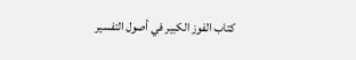کتاب الفوز الکبیر في أصول التفسیر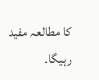کا مطالعہ مفید رہیگا۔